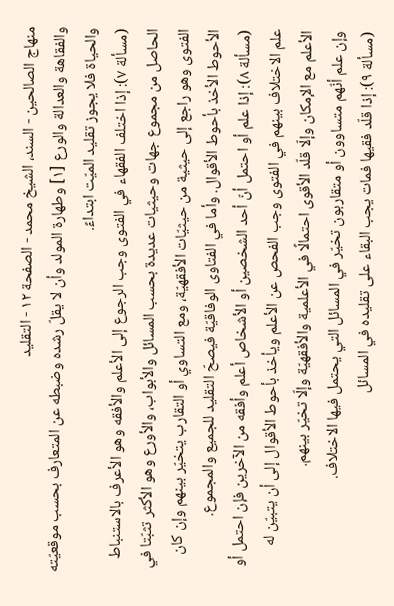منهاج الصالحين - السند، الشيخ محمد - الصفحة ١٢ - التقليد
والفقاهة والعدالة والورع [١] وطهارة المولد وأن لا يقلّ رشده وضبطه عن المتعارف بحسب موقعيّته والحياة فلا يجوز تقليد الميّت ابتداءً.
(مسألة ٧): إذا اختلف الفقهاء في الفتوى وجب الرجوع إلى الأعلم والأفقه وهو الأعرف بالاستنباط الحاصل من مجموع جهات وحيثيات عديدة بحسب المسائل والأبواب، والأورع وهو الأكثر تثبّتا في الفتوى وهو راجع إلى حيثية من حيثيّات الأفقهيّة، ومع التساوي أو التقارب يتخيّر بينهم وإن كان الأحوط الأخذ بأحوط الأقوال. وأما في الفتاوى الوفاقيّة فيصحّ التقليد للجميع والمجموع.
(مسألة ٨): إذا علم أو احتمل أنّ أحد الشخصين أو الأشخاص أعلم وأفقه من الآخرين فإن احتمل أو علم الاختلاف بينهم في الفتوى وجب الفحص عن الأعلم ويأخذ بأحوط الأقوال إلى أن يتبيّن له الأعلم مع الإمكان وإلّا قلّد الأقوى احتمالًا في الأعلمية والأفقهيّة وإلّا تخيّر بينهم.
وإن علم أنّهم متساوون أو متقاربون تخيّر في المسائل التي يحتمل فيها الاختلاف.
(مسألة ٩): إذا قلّد فقيها فمات يجب البقاء على تقليده في المسائل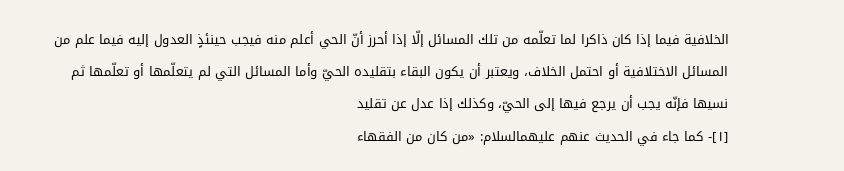الخلافية فيما إذا كان ذاكرا لما تعلّمه من تلك المسائل إلّا إذا أحرز أنّ الحي أعلم منه فيجب حينئذٍ العدول إليه فيما علم من المسائل الاختلافية أو احتمل الخلاف، ويعتبر أن يكون البقاء بتقليده الحيّ وأما المسائل التي لم يتعلّمها أو تعلّمها ثم نسيها فإنّه يجب أن يرجع فيها إلى الحيّ، وكذلك إذا عدل عن تقليد
[١]- كما جاء في الحديث عنهم عليهمالسلام: «من كان من الفقهاء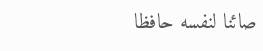صائنا لنفسه حافظا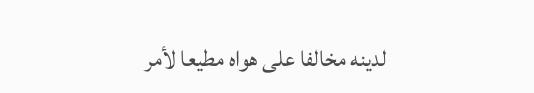لدينه مخالفا على هواه مطيعا لأمر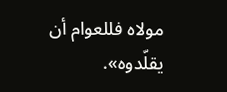مولاه فللعوام أن يقلّدوه».